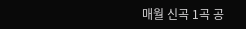매월 신곡 1곡 공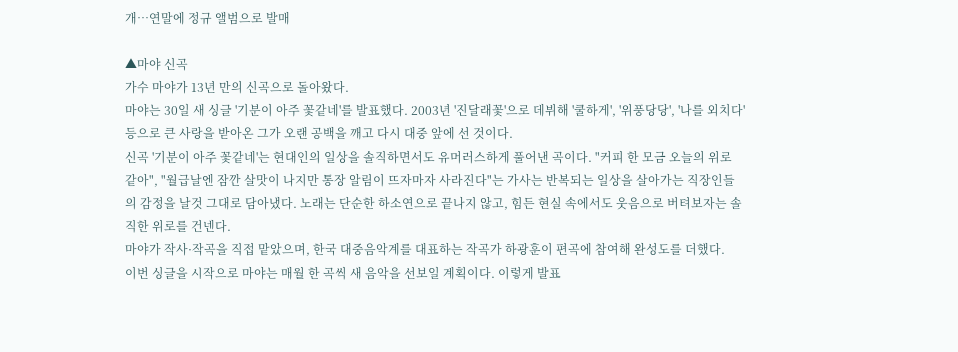개…연말에 정규 앨범으로 발매

▲마야 신곡
가수 마야가 13년 만의 신곡으로 돌아왔다.
마야는 30일 새 싱글 '기분이 아주 꽃같네'를 발표했다. 2003년 '진달래꽃'으로 데뷔해 '쿨하게', '위풍당당', '나를 외치다' 등으로 큰 사랑을 받아온 그가 오랜 공백을 깨고 다시 대중 앞에 선 것이다.
신곡 '기분이 아주 꽃같네'는 현대인의 일상을 솔직하면서도 유머러스하게 풀어낸 곡이다. "커피 한 모금 오늘의 위로 같아", "월급날엔 잠깐 살맛이 나지만 통장 알림이 뜨자마자 사라진다"는 가사는 반복되는 일상을 살아가는 직장인들의 감정을 날것 그대로 담아냈다. 노래는 단순한 하소연으로 끝나지 않고, 힘든 현실 속에서도 웃음으로 버텨보자는 솔직한 위로를 건넨다.
마야가 작사·작곡을 직접 맡았으며, 한국 대중음악계를 대표하는 작곡가 하광훈이 편곡에 참여해 완성도를 더했다.
이번 싱글을 시작으로 마야는 매월 한 곡씩 새 음악을 선보일 계획이다. 이렇게 발표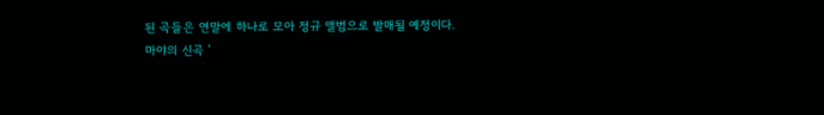된 곡들은 연말에 하나로 모아 정규 앨범으로 발매될 예정이다.
마야의 신곡 '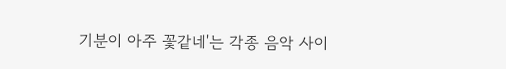기분이 아주 꽃같네'는 각종 음악 사이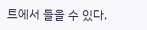트에서 들을 수 있다.